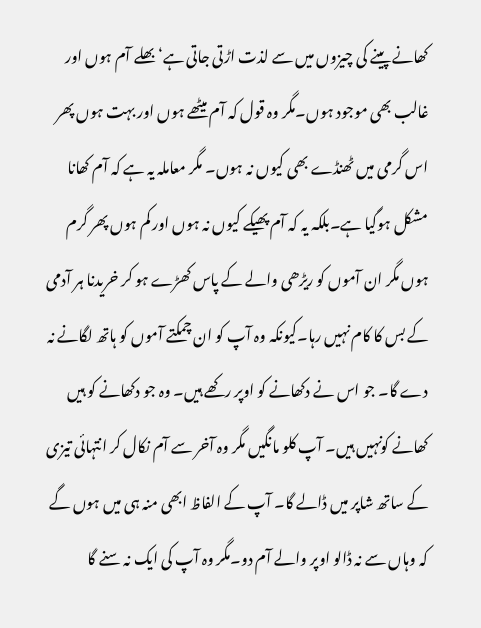کھانے پینے کی چیزوں میں سے لذت اڑتی جاتی ہے‘بھلے آم ہوں اور غالب بھی موجود ہوں۔مگر وہ قول کہ آم میٹھے ہوں اور بہت ہوں پھر اس گرمی میں ٹھنڈے بھی کیوں نہ ہوں۔ مگر معاملہ یہ ہے کہ آم کھانا مشکل ہوگیا ہے۔بلکہ یہ کہ آم پھیکے کیوں نہ ہوں اور کم ہوں پھر گرم ہوں مگر ان آموں کو ریڑھی والے کے پاس کھڑے ہو کر خریدنا ہر آدمی کے بس کا کام نہیں رہا۔کیونکہ وہ آپ کو ان چمکتے آموں کو ہاتھ لگانے نہ دے گا۔ جو اس نے دکھانے کو اوپر رکھے ہیں۔ وہ جو دکھانے کو ہیں کھانے کونہیں ہیں۔ آپ کلو مانگیں مگر وہ آخر سے آم نکال کر انتہائی تیزی کے ساتھ شاپر میں ڈالے گا۔ آپ کے الفاظ ابھی منہ ہی میں ہوں گے کہ وہاں سے نہ ڈالو اوپر والے آم دو۔مگر وہ آپ کی ایک نہ سنے گا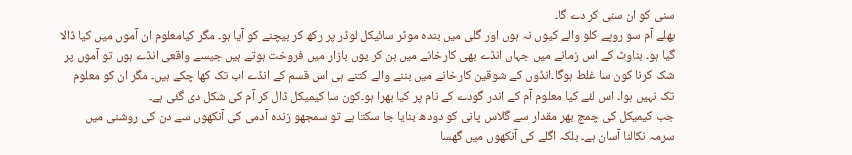سنی کو ان سنی کر دے گا۔
بھلے آم سو روپے کلو والے کیوں نہ ہوں اور گلی میں بندہ موٹر سائیکل لوڈر پر رکھ کر بیچنے کو آیا ہو۔ مگر کیامعلوم ان آموں میں کیا ڈالا گیا ہو۔ بناوٹ کے اس زمانے میں جہاں انڈے بھی کارخانے میں بن کر یوں بازار میں فروخت ہوتے ہیں جیسے واقعی انڈے ہوں تو آموں پر شک کرنا کون سا غلط ہوگا۔انڈوں کے شوقین کارخانے میں بننے والے کتنے ہی اس قسم کے انڈے اب تک کھا چکے ہیں۔ مگر ان کو معلوم تک نہیں ہوا۔ اس لئے کیا معلوم آم کے اندر گودے کے نام پر کیا بھرا ہو۔کون سا کیمیکل ڈال کر آم کی شکل دی گئی ہے۔
جب کیمیکل کی چمچ بھر مقدار سے گلاس پانی کو دودھ بنایا جا سکتا ہے تو سمجھو زندہ آدمی کی آنکھوں سے دن کی روشنی میں سرمہ نکالنا آسان ہے۔ بلکہ اگلے کی آنکھوں میں گھسا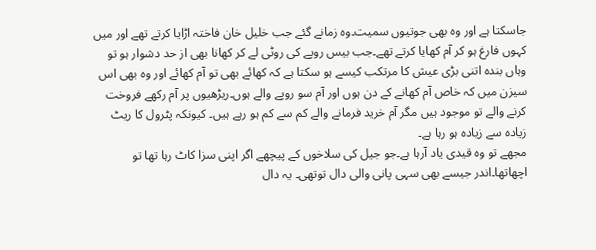جاسکتا ہے اور وہ بھی جوتیوں سمیت۔وہ زمانے گئے جب خلیل خان فاختہ اڑایا کرتے تھے اور میں کہوں فارغ ہو کر آم کھایا کرتے تھے۔جب بیس روپے کی روٹی لے کر کھانا بھی از حد دشوار ہو تو وہاں بندہ اتنی بڑی عیش کا مرتکب کیسے ہو سکتا ہے کہ کھائے بھی تو آم کھائے اور وہ بھی اس سیزن میں کہ خاص آم کھانے کے دن ہوں اور آم سو روپے والے ہوں۔ریڑھیوں پر آم رکھے فروخت کرنے والے تو موجود ہیں مگر آم خرید فرمانے والے کم سے کم ہو رہے ہیں۔ کیونکہ پٹرول کا ریٹ زیادہ سے زیادہ ہو رہا ہے۔
مجھے تو وہ قیدی یاد آرہا ہے۔جو جیل کی سلاخوں کے پیچھے اگر اپنی سزا کاٹ رہا تھا تو اچھاتھا۔اندر جیسے بھی سہی پانی والی دال توتھی۔ یہ دال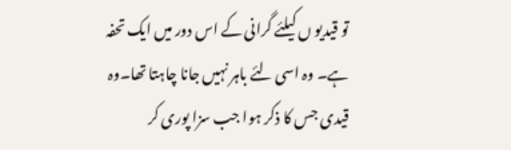تو قیدیو ں کیلئے گرانی کے اس دور میں ایک تحفہ ہے۔ وہ اسی لئے باہر نہیں جانا چاہتا تھا۔وہ قیدی جس کا ذکر ہوا جب سزا پوری کر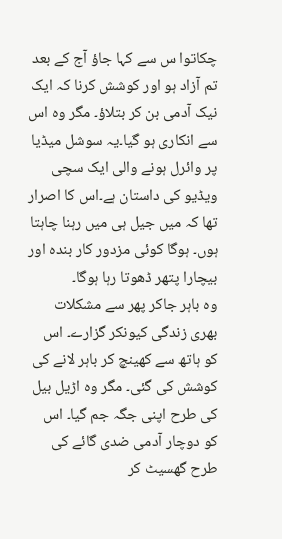چکاتوا س سے کہا جاؤ آج کے بعد تم آزاد ہو اور کوشش کرنا کہ ایک نیک آدمی بن کر بتلاؤ۔ مگر وہ اس سے انکاری ہو گیا۔یہ سوشل میڈیا پر وائرل ہونے والی ایک سچی ویڈیو کی داستان ہے۔اس کا اصرار تھا کہ میں جیل ہی میں رہنا چاہتا ہوں۔ ہوگا کوئی مزدور کار بندہ اور بیچارا پتھر ڈھوتا رہا ہوگا۔
وہ باہر جاکر پھر سے مشکلات بھری زندگی کیونکر گزارے۔ اس کو ہاتھ سے کھینچ کر باہر لانے کی کوشش کی گئی۔ مگر وہ اڑیل بیل کی طرح اپنی جگہ جم گیا۔ اس کو دوچار آدمی ضدی گائے کی طرح گھسیٹ کر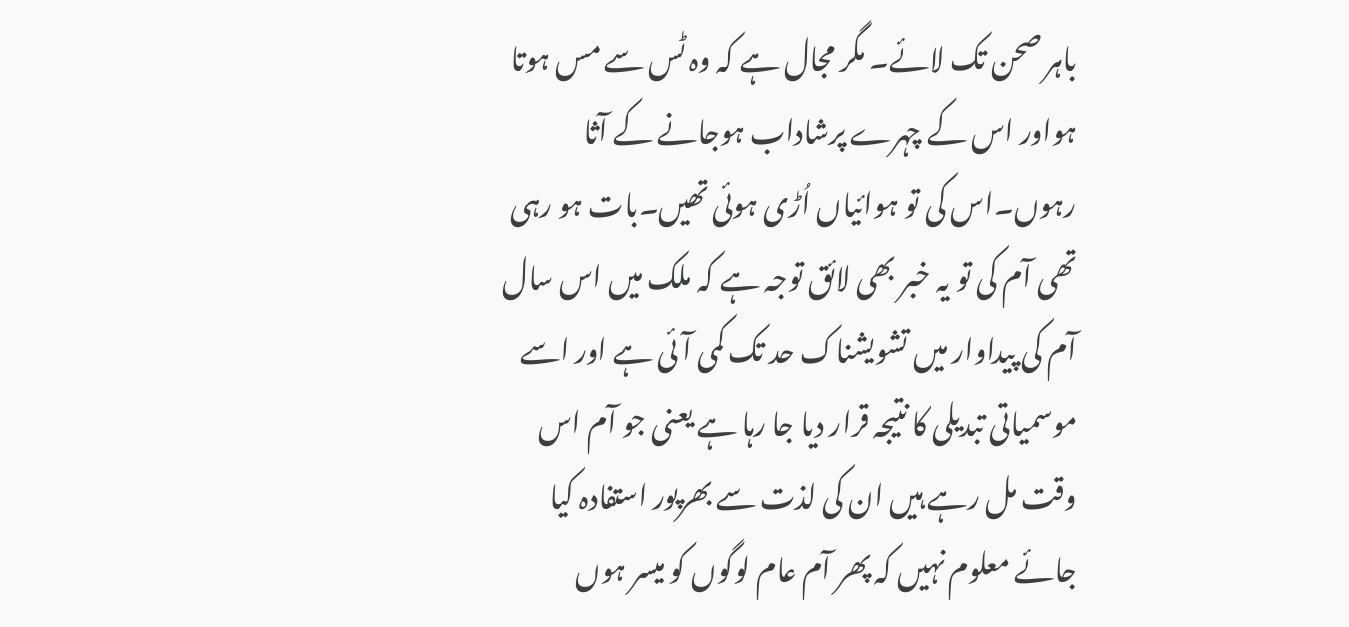باہر صحن تک لائے۔ مگر مجال ہے کہ وہ ٹس سے مس ہوتا ہواور اس کے چہرے پرشاداب ہوجانے کے آثا رہوں۔اس کی تو ہوائیاں اُڑی ہوئی تھیں۔بات ہو رہی تھی آم کی تو یہ خبر بھی لائق توجہ ہے کہ ملک میں اس سال آم کی پیداوار میں تشویشناک حد تک کمی آئی ہے اور اسے موسمیاتی تبدیلی کا نتیجہ قرار دیا جا رہا ہے یعنی جو آم اس وقت مل رہے ہیں ان کی لذت سے بھرپور استفادہ کیا جائے معلوم نہیں کہ پھر آم عام لوگوں کو میسر ہوں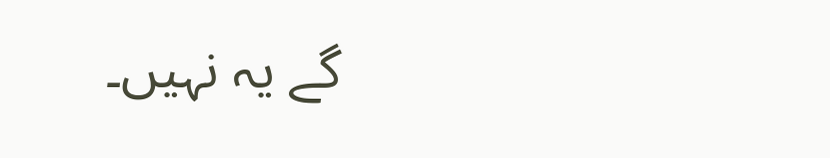گے یہ نہیں۔